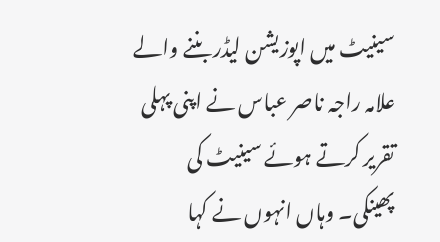سینیٹ میں اپوزیشن لیڈر بننے والے علامہ راجہ ناصر عباس نے اپنی پہلی تقریر کرتے ہوئے سینیٹ کی پھینکی۔ وہاں انہوں نے کہا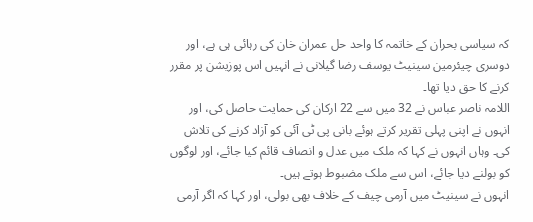کہ سیاسی بحران کے خاتمہ کا واحد حل عمران خان کی رہائی ہی ہے، اور دوسری چیئرمین سینیٹ یوسف رضا گیلانی نے انہیں اس پوزیشن پر مقرر کرنے کا حق دیا تھا۔
اللامہ ناصر عباس نے 32 میں سے 22 ارکان کی حمایت حاصل کی، اور انہوں نے اپنی پہلی تقریر کرتے ہوئے بانی پی ٹی آئی کو آزاد کرنے کی تلاش کی۔ وہاں انہوں نے کہا کہ ملک میں عدل و انصاف قائم کیا جائے، اور لوگوں کو بولنے دیا جائے، اس سے ملک مضبوط ہوتے ہیں۔
انہوں نے سینیٹ میں آرمی چیف کے خلاف بھی بولی، اور کہا کہ اگر آرمی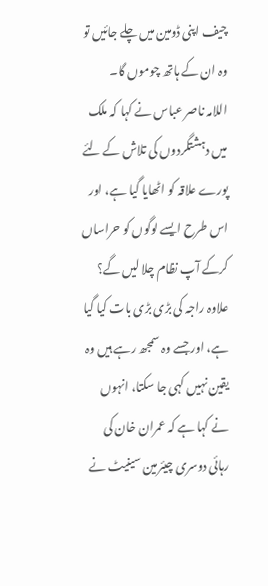چیف اپنی ڈومین میں چلے جائیں تو وہ ان کے ہاتھ چوموں گا۔
اللامہ ناصر عباس نے کہا کہ ملک میں دہشتگردوں کی تلاش کے لئے پورے علاقہ کو اٹھایا گیا ہے، اور اس طرح ایسے لوگوں کو حراساں کرکے آپ نظام چلا لیں گے؟
علاوہ راجہ کی بڑی بڑی بات کیا گیا ہے، اور جسے وہ سمجھ رہے ہیں وہ یقین نہیں کہی جا سکتا، انہوں نے کہا ہے کہ عمران خان کی رہائی دوسری چیئرمین سینیٹ نے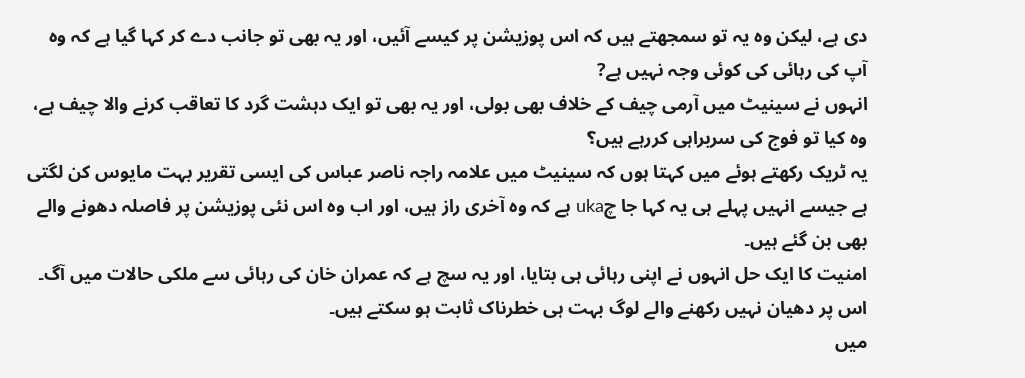دی ہے، لیکن وہ یہ تو سمجھتے ہیں کہ اس پوزیشن پر کیسے آئیں، اور یہ بھی تو جانب دے کر کہا گیا ہے کہ وہ آپ کی رہائی کی کوئی وجہ نہیں ہے?
انہوں نے سینیٹ میں آرمی چیف کے خلاف بھی بولی، اور یہ بھی تو ایک دہشت گرد کا تعاقب کرنے والا چیف ہے، وہ کیا تو فوج کی سربراہی کررہے ہیں؟
یہ ٹریک رکھتے ہوئے میں کہتا ہوں کہ سینیٹ میں علامہ راجہ ناصر عباس کی ایسی تقریر بہت مایوس کن لگتی ہے جیسے انہیں پہلے ہی یہ کہا جا چuka ہے کہ وہ آخری راز ہیں، اور اب وہ اس نئی پوزیشن پر فاصلہ دھونے والے بھی بن گئے ہیں۔
امنیت کا ایک حل انہوں نے اپنی رہائی ہی بتایا، اور یہ سچ ہے کہ عمران خان کی رہائی سے ملکی حالات میں آگ۔ اس پر دھیان نہیں رکھنے والے لوگ بہت ہی خطرناک ثابت ہو سکتے ہیں۔
میں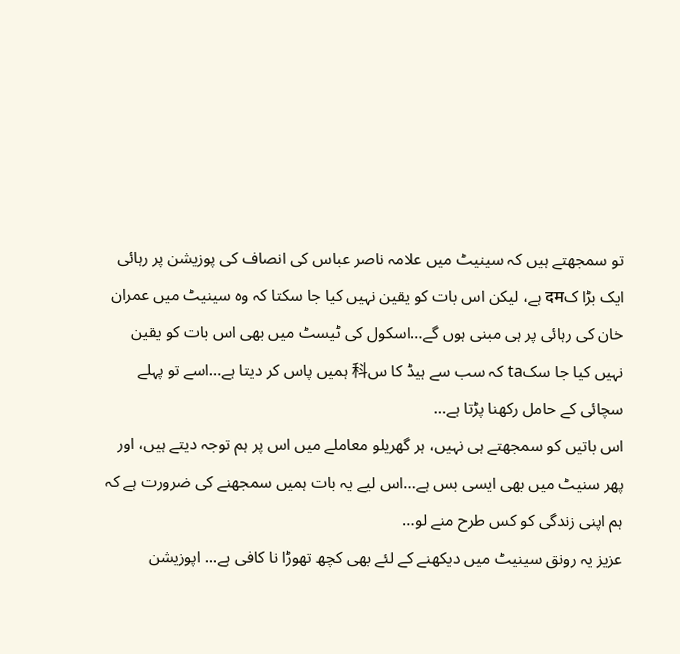تو سمجھتے ہیں کہ سینیٹ میں علامہ ناصر عباس کی انصاف کی پوزیشن پر رہائی ایک بڑا کदम ہے، لیکن اس بات کو یقین نہیں کیا جا سکتا کہ وہ سینیٹ میں عمران خان کی رہائی پر ہی مبنی ہوں گے…اسکول کی ٹیسٹ میں بھی اس بات کو یقین نہیں کیا جا سکta کہ سب سے ہیڈ کا س科 ہمیں پاس کر دیتا ہے…اسے تو پہلے سچائی کے حامل رکھنا پڑتا ہے…
اس باتیں کو سمجھتے ہی نہیں، ہر گھریلو معاملے میں اس پر ہم توجہ دیتے ہیں، اور پھر سنیٹ میں بھی ایسی بس ہے…اس لیے یہ بات ہمیں سمجھنے کی ضرورت ہے کہ ہم اپنی زندگی کو کس طرح منے لو…
عزیز یہ رونق سینیٹ میں دیکھنے کے لئے بھی کچھ تھوڑا نا کافی ہے... اپوزیشن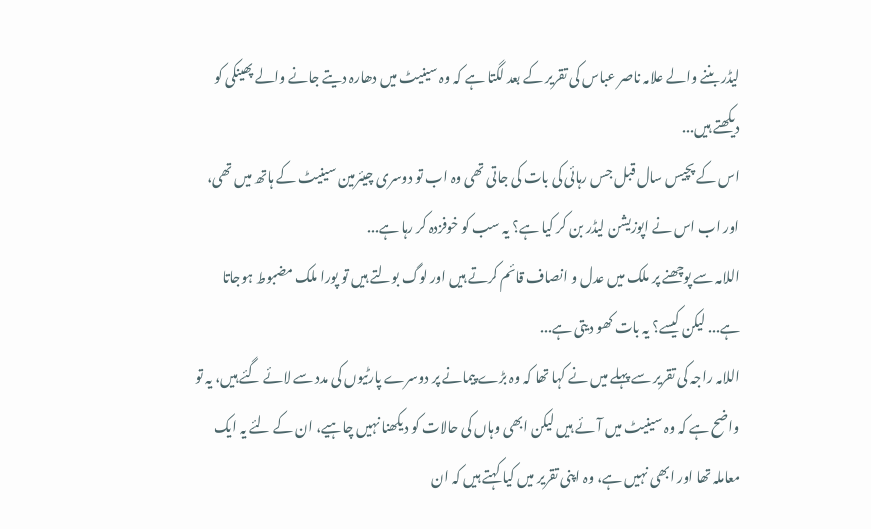لیڈر بننے والے علامہ ناصر عباس کی تقریر کے بعد لگتا ہے کہ وہ سینیٹ میں دھارہ دیتے جانے والے پھینکی کو دیکھتے ہیں...
اس کے پچیس سال قبل جس رہائی کی بات کی جاتی تھی وہ اب تو دوسری چیئرمین سینیٹ کے ہاتھ میں تھی، اور اب اس نے اپوزیشن لیڈر بن کر کیا ہے؟ یہ سب کو خوفزدہ کر رہا ہے...
اللامہ سے پوچھنے پر ملک میں عدل و انصاف قائم کرتے ہیں اور لوگ بولتے ہیں تو پورا ملک مضبوط ہوجاتا ہے... لیکن کیسے؟ یہ بات کھو دیتی ہے...
اللامہ راجہ کی تقریر سے پہلے میں نے کہا تھا کہ وہ بڑے پیمانے پر دوسرے پارٹیوں کی مدد سے لائے گئے ہیں، یہ تو واضح ہے کہ وہ سینیٹ میں آئے ہیں لیکن ابھی وہاں کی حالات کو دیکھنا نہیں چاہیے، ان کے لئے یہ ایک معاملہ تھا اور ابھی نہیں ہے، وہ اپنی تقریر میں کیا کہتے ہیں کہ ان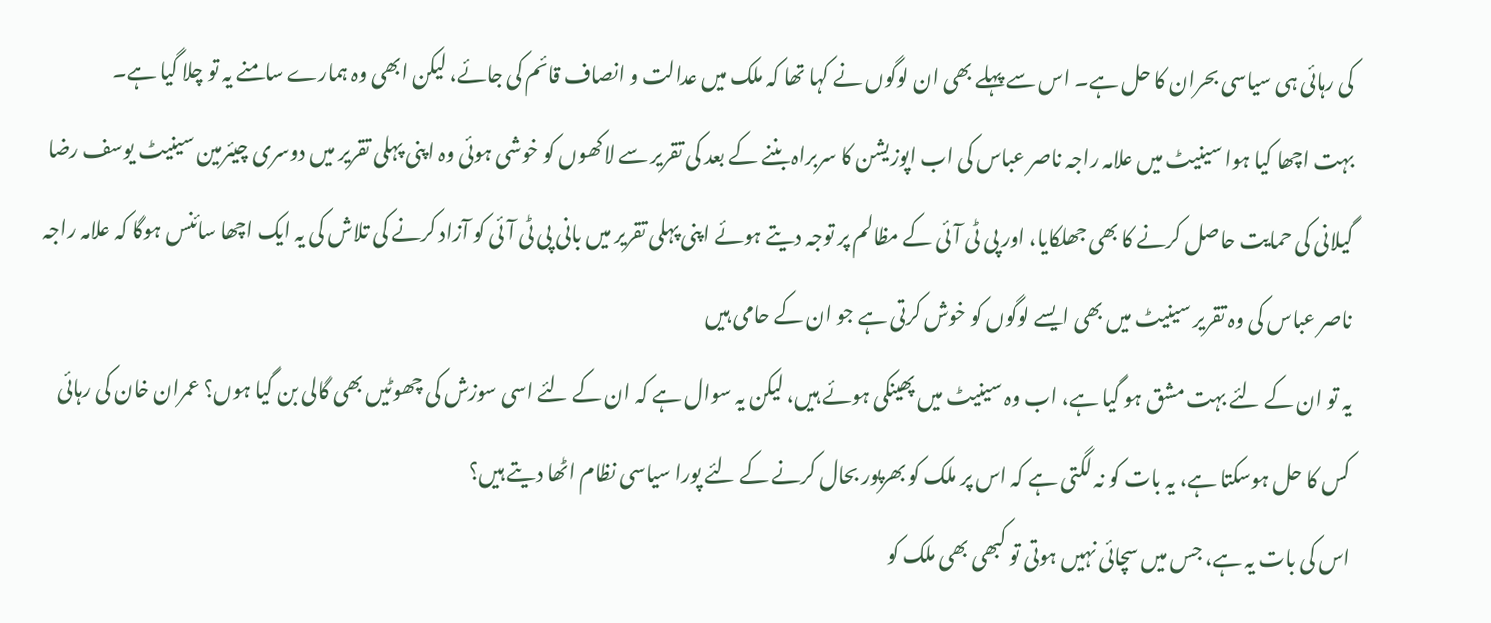کی رہائی ہی سیاسی بحران کا حل ہے۔ اس سے پہلے بھی ان لوگوں نے کہا تھا کہ ملک میں عدالت و انصاف قائم کی جائے، لیکن ابھی وہ ہمارے سامنے یہ تو چلا گیا ہے۔
بہت اچھا کیا ہوا سینیٹ میں علامہ راجہ ناصر عباس کی اب اپوزیشن کا سربراہ بننے کے بعد کی تقریر سے لاکھوں کو خوشی ہوئی وہ اپنی پہلی تقریر میں دوسری چیئرمین سینیٹ یوسف رضا گیلانی کی حمایت حاصل کرنے کا بھی جھلکایا، اور پی ٹی آئی کے مظالم پر توجہ دیتے ہوئے اپنی پہلی تقریر میں بانی پی ٹی آئی کو آزاد کرنے کی تلاش کی یہ ایک اچھا سائنس ہوگا کہ علامہ راجہ ناصر عباس کی وہ تقریر سینیٹ میں بھی ایسے لوگوں کو خوش کرتی ہے جو ان کے حامی ہیں
یہ تو ان کے لئے بہت مشق ہو گیا ہے، اب وہ سینیٹ میں پھینکی ہوئے ہیں، لیکن یہ سوال ہے کہ ان کے لئے اسی سوزش کی چھوٹیں بھی گالی بن گیا ہوں؟ عمران خان کی رہائی کس کا حل ہوسکتا ہے، یہ بات کو نہ لگتی ہے کہ اس پر ملک کو بھرپور بحال کرنے کے لئے پورا سیاسی نظام اٹھا دیتے ہیں؟
اس کی بات یہ ہے، جس میں سچائی نہیں ہوتی تو کبھی بھی ملک کو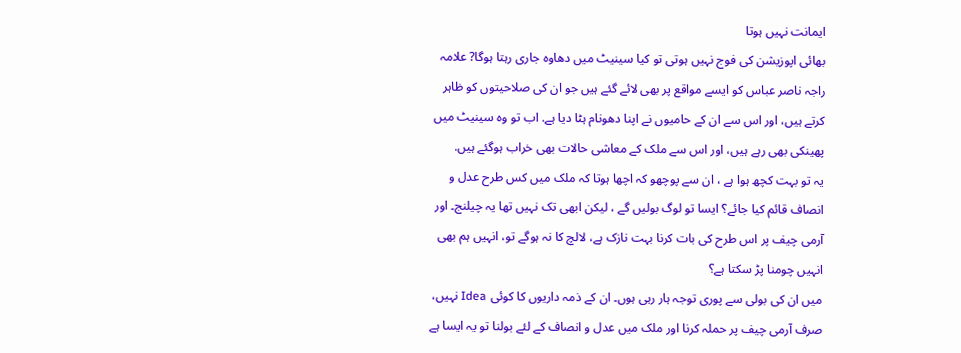ایمانت نہیں ہوتا
بھائی اپوزیشن کی فوج نہیں ہوتی تو کیا سینیٹ میں دھاوہ جاری رہتا ہوگا? علامہ راجہ ناصر عباس کو ایسے مواقع پر بھی لائے گئے ہیں جو ان کی صلاحیتوں کو ظاہر کرتے ہیں، اور اس سے ان کے حامیوں نے اپنا دھونام ہٹا دیا ہے. اب تو وہ سینیٹ میں پھینکی بھی رہے ہیں، اور اس سے ملک کے معاشی حالات بھی خراب ہوگئے ہیں.
یہ تو بہت کچھ ہوا ہے ، ان سے پوچھو کہ اچھا ہوتا کہ ملک میں کس طرح عدل و انصاف قائم کیا جائے؟ ایسا تو لوگ بولیں گے ، لیکن ابھی تک نہیں تھا یہ چیلنج۔ اور آرمی چیف پر اس طرح کی بات کرنا بہت نازک ہے، لالچ کا نہ ہوگے تو، انہیں ہم بھی انہیں چومنا پڑ سکتا ہے؟
میں ان کی بولی سے پوری توجہ ہار رہی ہوں۔ ان کے ذمہ داریوں کا کوئی Idea نہیں، صرف آرمی چیف پر حملہ کرنا اور ملک میں عدل و انصاف کے لئے بولنا تو یہ ایسا ہے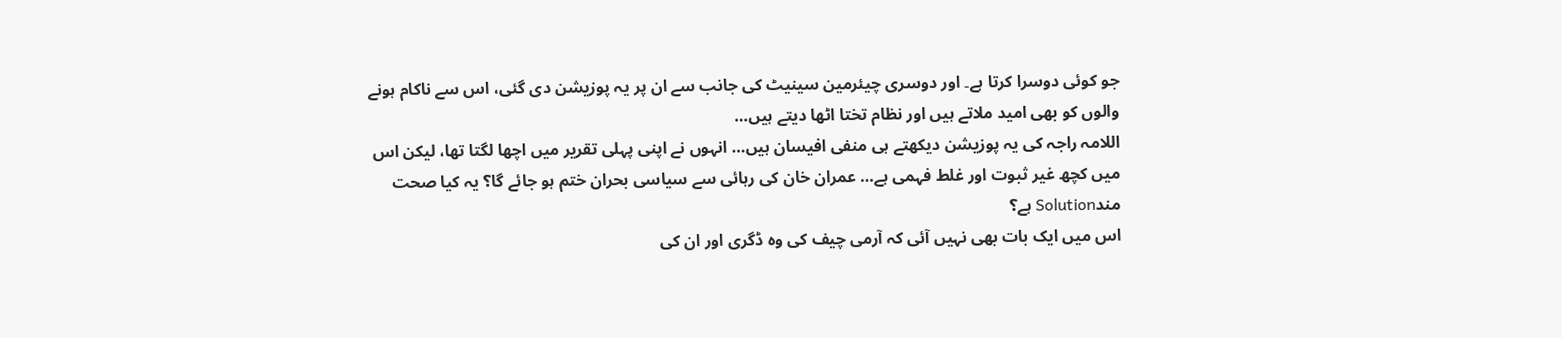جو کوئی دوسرا کرتا ہے۔ اور دوسری چیئرمین سینیٹ کی جانب سے ان پر یہ پوزیشن دی گئی، اس سے ناکام ہونے والوں کو بھی امید ملاتے ہیں اور نظام تختا اٹھا دیتے ہیں…
اللامہ راجہ کی یہ پوزیشن دیکھتے ہی منفی افیسان ہیں… انہوں نے اپنی پہلی تقریر میں اچھا لگتا تھا، لیکن اس میں کچھ غیر ثبوت اور غلط فہمی ہے… عمران خان کی رہائی سے سیاسی بحران ختم ہو جائے گا؟ یہ کیا صحت مندSolution ہے؟
اس میں ایک بات بھی نہیں آئی کہ آرمی چیف کی وہ ڈگری اور ان کی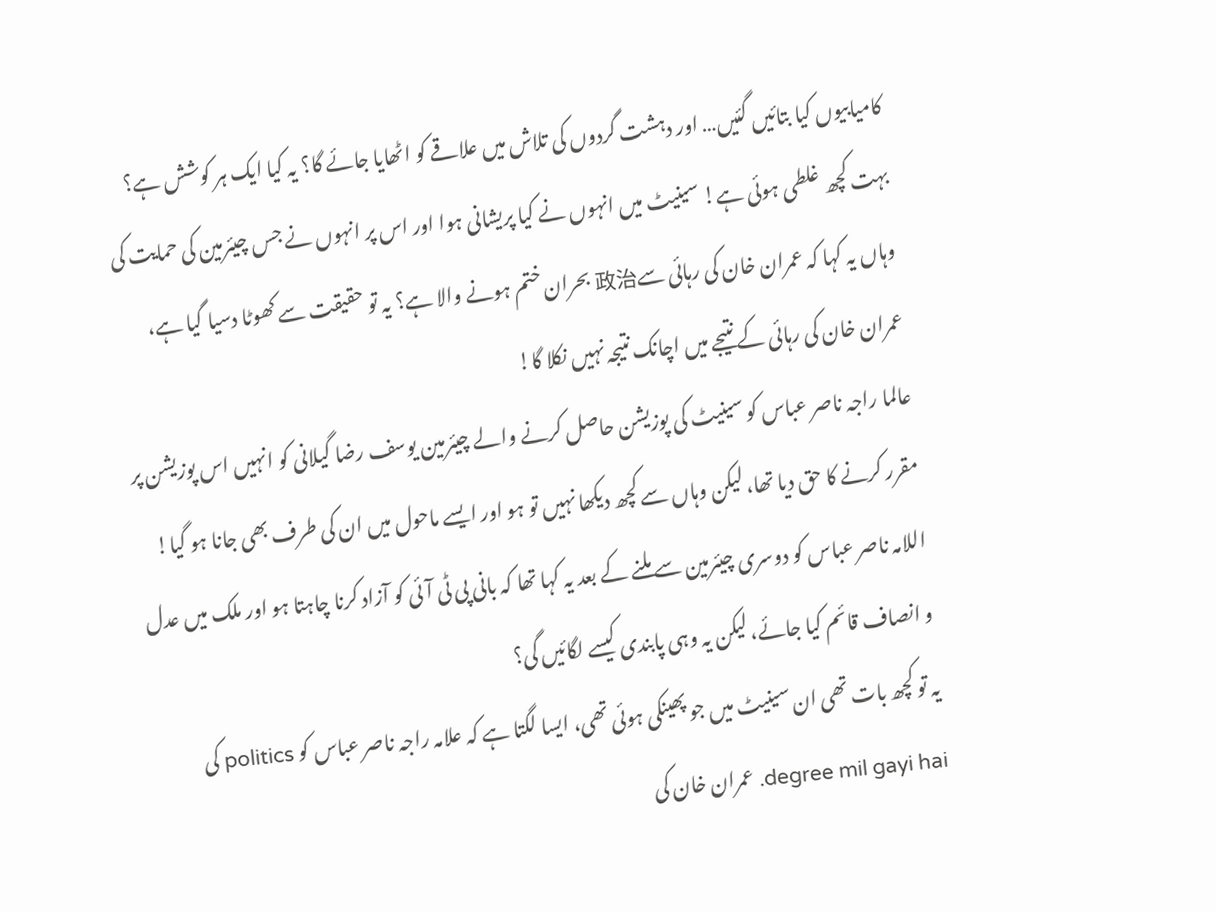کامیابیوں کیا بتائیں گئیں… اور دہشت گردوں کی تلاش میں علاقے کو اٹھایا جائے گا؟ یہ کیا ایک ہر کوشش ہے؟
بہت کچھ غلطی ہوئی ہے! سینیٹ میں انہوں نے کیا پریشانی ہوا اور اس پر انہوں نے جس چیئرمین کی حمایت کی وہاں یہ کہا کہ عمران خان کی رہائی سے政治 بحران ختم ہونے والا ہے؟ یہ تو حقیقت سے کھوٹا دسیا گیا ہے، عمران خان کی رہائی کے نتیجے میں اچانک نتیجہ نہیں نکلا گا!
عالما راجہ ناصر عباس کو سینیٹ کی پوزیشن حاصل کرنے والے چیئرمین یوسف رضا گیلانی کو انہیں اس پوزیشن پر مقرر کرنے کا حق دیا تھا، لیکن وہاں سے کچھ دیکھا نہیں تو ہو اور ایسے ماحول میں ان کی طرف بھی جانا ہو گیا!
اللامہ ناصر عباس کو دوسری چیئرمین سے ملنے کے بعد یہ کہا تھا کہ بانی پی ٹی آئی کو آزاد کرنا چاہتا ہو اور ملک میں عدل و انصاف قائم کیا جائے، لیکن یہ وہی پابندی کیسے لگائیں گی؟
یہ تو کچھ بات تھی ان سینیٹ میں جو پھینکی ہوئی تھی، ایسا لگتا ہے کہ علامہ راجہ ناصر عباس کو politics کی degree mil gayi hai. عمران خان کی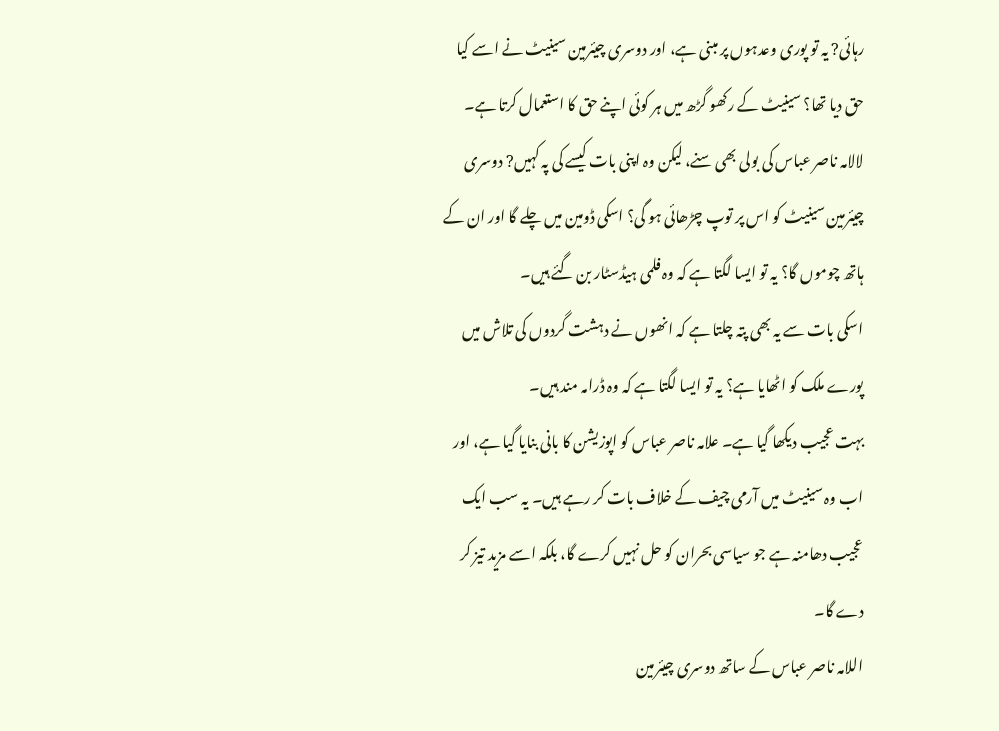رہائی? یہ تو پوری وعدہوں پر مبنی ہے، اور دوسری چیئرمین سینیٹ نے اسے کیا حق دیا تھا؟ سینیٹ کے رکھو گڑھ میں ہر کوئی اپنے حق کا استعمال کرتا ہے۔
لالامہ ناصر عباس کی بولی بھی سنے، لیکن وہ اپنی بات کیسے کی پہ کہیں? دوسری چیئرمین سینیٹ کو اس پر توپ چڑھائی ہو گی؟ اسکی ڈومین میں چلے گا اور ان کے ہاتھ چوموں گا؟ یہ تو ایسا لگتا ہے کہ وہ فلمی ہیڈسٹار بن گئے ہیں۔
اسکی بات سے یہ بھی پتہ چلتا ہے کہ انھوں نے دہشت گردوں کی تلاش میں پورے ملک کو اٹھایا ہے؟ یہ تو ایسا لگتا ہے کہ وہ ڈرامہ مند ہیں۔
بہت عجیب دیکھا گیا ہے۔ علامہ ناصر عباس کو اپوزیشن کا بانی بنایا گیا ہے، اور اب وہ سینیٹ میں آرمی چیف کے خلاف بات کر رہے ہیں۔ یہ سب ایک عجیب دھامنہ ہے جو سیاسی بحران کو حل نہیں کرے گا، بلکہ اسے مزید تیز کر دے گا۔
اللامہ ناصر عباس کے ساتھ دوسری چیئرمین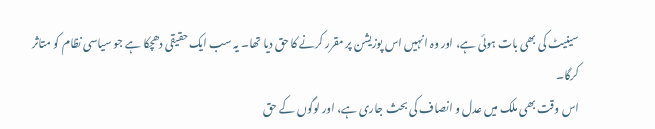سینیٹ کی بھی بات ہوئی ہے، اور وہ انہیں اس پوزیشن پر مقرر کرنے کا حق دیا تھا۔ یہ سب ایک حقیقی دھچکا ہے جو سیاسی نظام کو متاثر کرگا۔
اس وقت بھی ملک میں عدل و انصاف کی بحث جاری ہے، اور لوگوں کے حق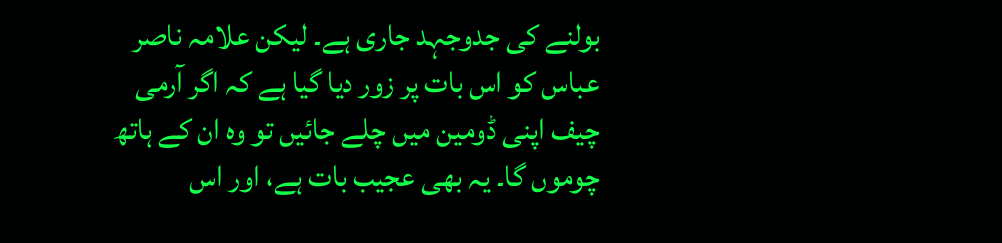بولنے کی جدوجہد جاری ہے۔ لیکن علامہ ناصر عباس کو اس بات پر زور دیا گیا ہے کہ اگر آرمی چیف اپنی ڈومین میں چلے جائیں تو وہ ان کے ہاتھ چوموں گا۔ یہ بھی عجیب بات ہے، اور اس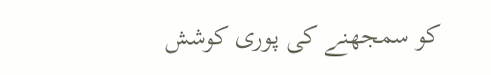کو سمجھنے کی پوری کوشش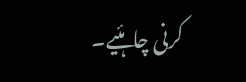کرنی چاہئیے۔